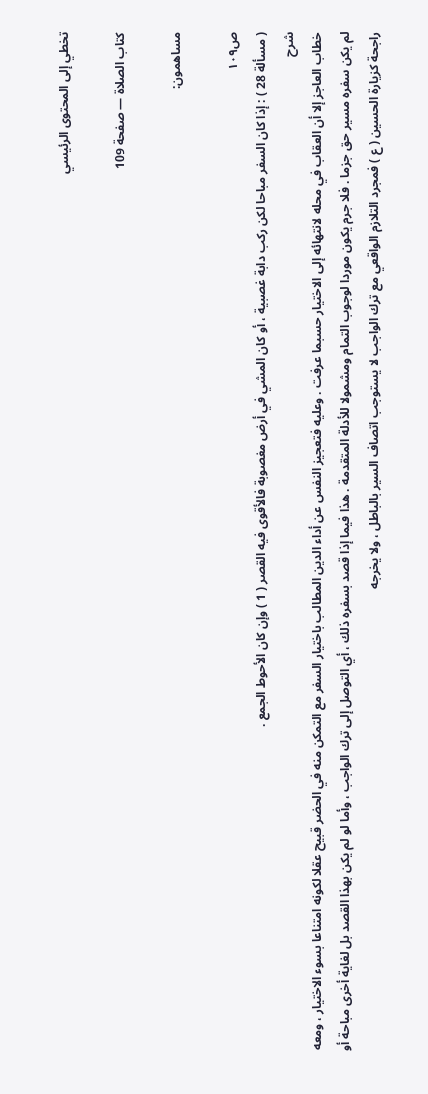تخطي إلى المحتوى الرئيسي

كتاب الصلاة — صفحة 109

مساهمون:

ص١٠٩
( مسألة 28 ) : إذا كان السفر مباحا لكن ركب دابة غصبية ، أو كان المشي في أرض مغصوبة فالأقوى فيه القصر ( 1 ) وإن كان الأحوط الجمع .
شرح
خطاب العاجز إلا أن العقاب في محله لانتهائه إلى الاختيار حسبما عرفت . وعليه فتعجيز النفس عن أداء الدين المطالب باختيار السفر مع التمكن منه في الحضر قبيح عقلا لكونه امتناعا بسوء الاختيار ، ومعه لم يكن سفره مسير حق جزما . فلا جرم يكون موردا لوجوب التمام ومشمولا للأدلة المتقدمة . هذا فيما إذا قصد بسفره ذلك ، أي التوصل إلى ترك الواجب ، وأما لو لم يكن بهذا القصد بل لغاية أخرى مباحة أو راجحة كزيارة الحسين ( ع ) فمجرد التلازم الواقعي مع ترك الواجب لا يستوجب اتصاف السير بالباطل ، ولا يخرجه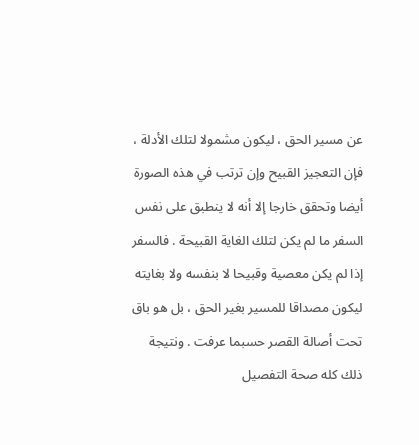عن مسير الحق ، ليكون مشمولا لتلك الأدلة ، فإن التعجيز القبيح وإن ترتب في هذه الصورة أيضا وتحقق خارجا إلا أنه لا ينطبق على نفس السفر ما لم يكن لتلك الغاية القبيحة . فالسفر إذا لم يكن معصية وقبيحا لا بنفسه ولا بغايته ليكون مصداقا للمسير بغير الحق ، بل هو باق تحت أصالة القصر حسبما عرفت . ونتيجة ذلك كله صحة التفصيل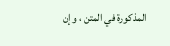المذكورة في المتن ، وإن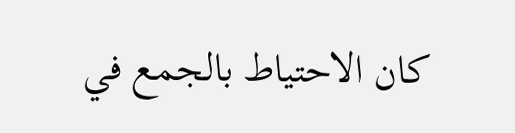كان الاحتياط بالجمع في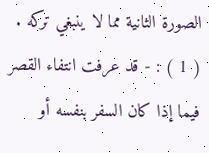الصورة الثانية مما لا ينبغي تركه . ( 1 ) : - قد عرفت انتفاء القصر فيما إذا كان السفر بنفسه أو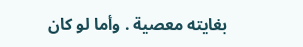بغايته معصية . وأما لو كان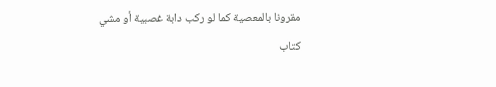مقرونا بالمعصية كما لو ركب دابة غصبية أو مشي
كتاب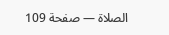الصلاة — صفحة 109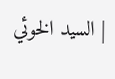| السيد الخوئي